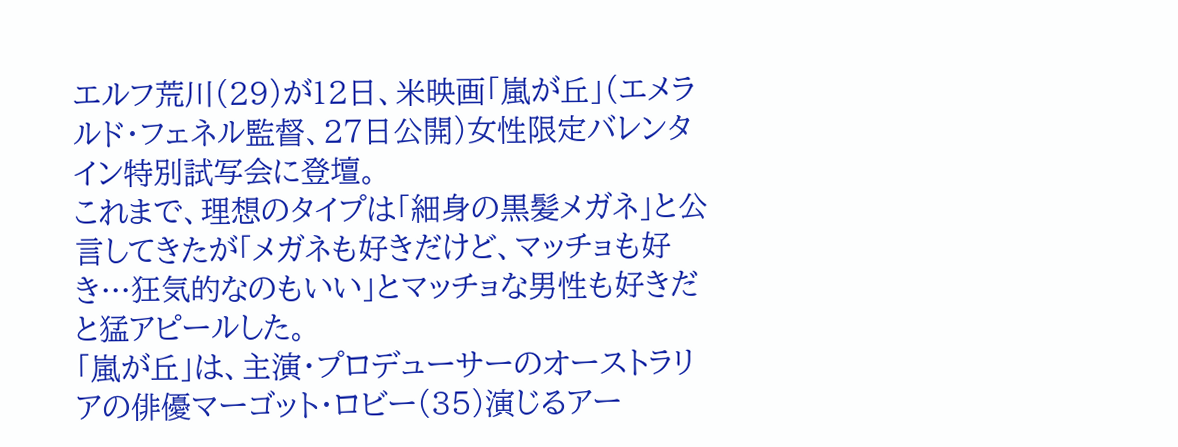エルフ荒川(29)が12日、米映画「嵐が丘」(エメラルド・フェネル監督、27日公開)女性限定バレンタイン特別試写会に登壇。
これまで、理想のタイプは「細身の黒髪メガネ」と公言してきたが「メガネも好きだけど、マッチョも好き…狂気的なのもいい」とマッチョな男性も好きだと猛アピールした。
「嵐が丘」は、主演・プロデューサーのオーストラリアの俳優マーゴット・ロビー(35)演じるアー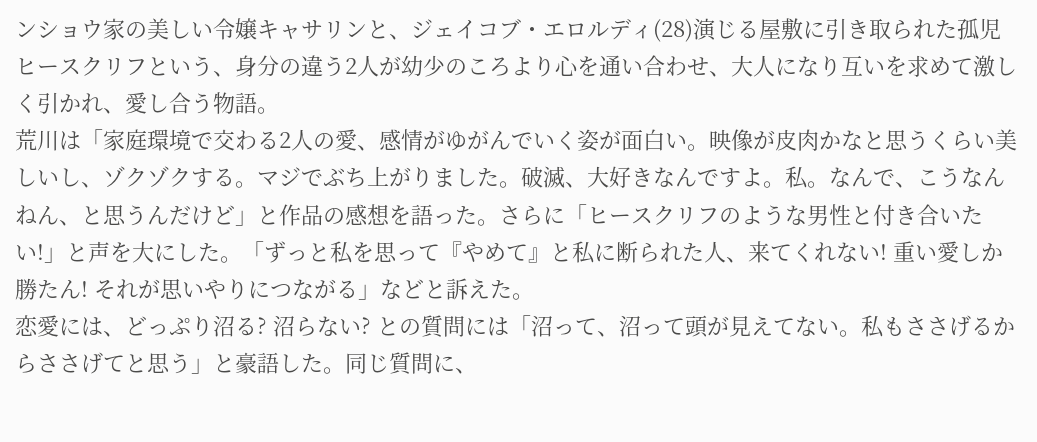ンショウ家の美しい令嬢キャサリンと、ジェイコブ・エロルディ(28)演じる屋敷に引き取られた孤児ヒースクリフという、身分の違う2人が幼少のころより心を通い合わせ、大人になり互いを求めて激しく引かれ、愛し合う物語。
荒川は「家庭環境で交わる2人の愛、感情がゆがんでいく姿が面白い。映像が皮肉かなと思うくらい美しいし、ゾクゾクする。マジでぶち上がりました。破滅、大好きなんですよ。私。なんで、こうなんねん、と思うんだけど」と作品の感想を語った。さらに「ヒースクリフのような男性と付き合いたい!」と声を大にした。「ずっと私を思って『やめて』と私に断られた人、来てくれない! 重い愛しか勝たん! それが思いやりにつながる」などと訴えた。
恋愛には、どっぷり沼る? 沼らない? との質問には「沼って、沼って頭が見えてない。私もささげるからささげてと思う」と豪語した。同じ質問に、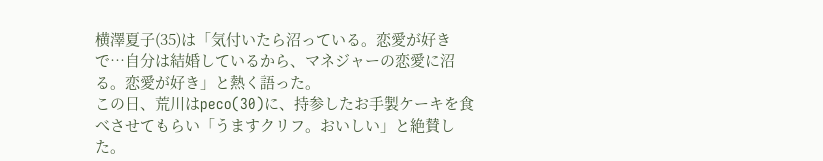横澤夏子(35)は「気付いたら沼っている。恋愛が好きで…自分は結婚しているから、マネジャーの恋愛に沼る。恋愛が好き」と熱く語った。
この日、荒川はpeco(30)に、持参したお手製ケーキを食べさせてもらい「うますクリフ。おいしい」と絶賛した。